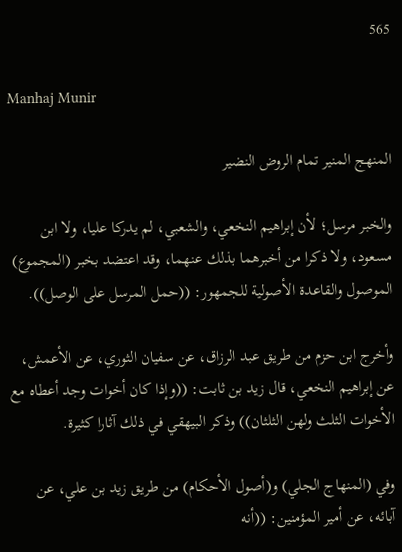565

Manhaj Munir

المنهج المنير تمام الروض النضير

والخبر مرسل؛ لأن إبراهيم النخعي، والشعبي، لم يدركا عليا، ولا ابن مسعود، ولا ذكرا من أخبرهما بذلك عنهما، وقد اعتضد بخبر (المجموع) الموصول والقاعدة الأصولية للجمهور: ((حمل المرسل على الوصل)).

وأخرج ابن حزم من طريق عبد الرزاق، عن سفيان الثوري، عن الأعمش، عن إبراهيم النخعي، قال زيد بن ثابت: ((وإذا كان أخوات وجد أعطاه مع الأخوات الثلث ولهن الثلثان)) وذكر البيهقي في ذلك آثارا كثيرة.

وفي (المنهاج الجلي) و(أصول الأحكام) من طريق زيد بن علي، عن آبائه، عن أمير المؤمنين: ((أنه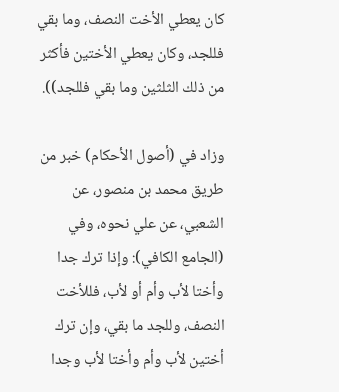كان يعطي الأخت النصف، وما بقي فللجد، وكان يعطي الأختين فأكثر من ذلك الثلثين وما بقي فللجد)).

وزاد في (أصول الأحكام) خبر من طريق محمد بن منصور، عن الشعبي، عن علي نحوه، وفي (الجامع الكافي): وإذا ترك جدا وأختا لأب وأم أو لأب، فللأخت النصف، وللجد ما بقي، وإن ترك أختين لأب وأم وأختا لأب وجدا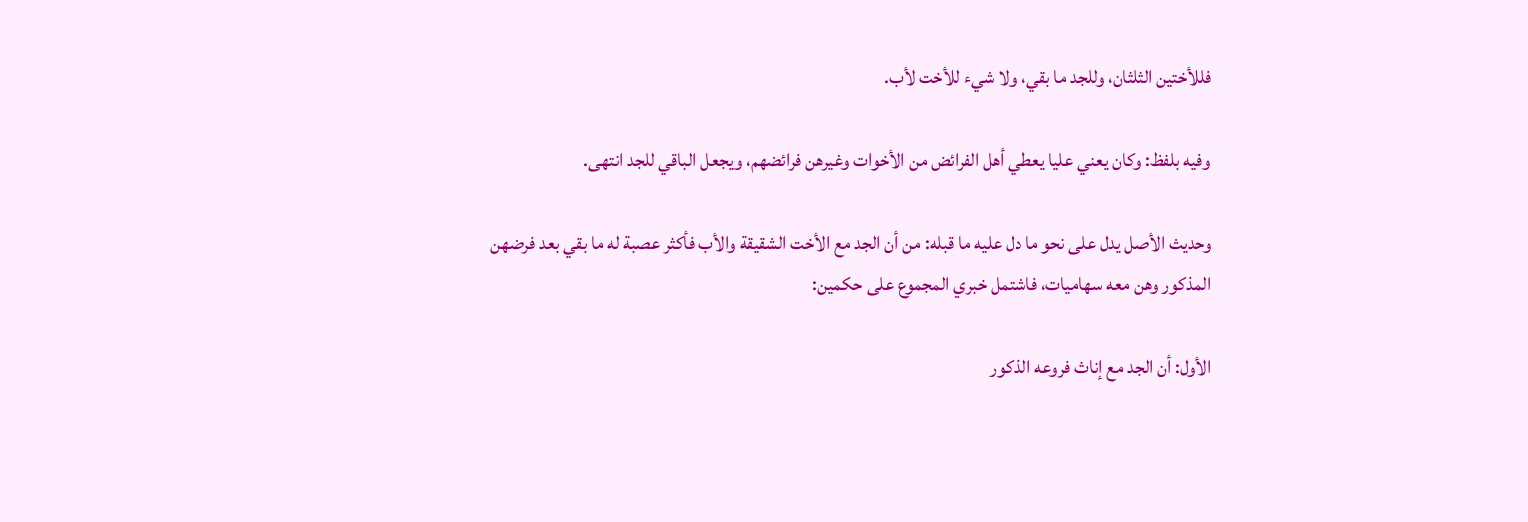فللأختين الثلثان، وللجد ما بقي، ولا شيء للأخت لأب.

وفيه بلفظ: وكان يعني عليا يعطي أهل الفرائض من الأخوات وغيرهن فرائضهم، ويجعل الباقي للجد انتهى.

وحديث الأصل يدل على نحو ما دل عليه ما قبله: من أن الجد مع الأخت الشقيقة والأب فأكثر عصبة له ما بقي بعد فرضهن المذكور وهن معه سهاميات، فاشتمل خبري المجموع على حكمين:

الأول: أن الجد مع إناث فروعه الذكور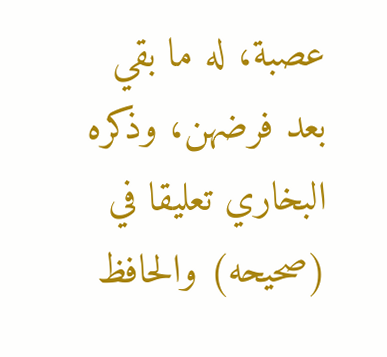عصبة، له ما بقي بعد فرضهن، وذكره البخاري تعليقا في (صحيحه) والحافظ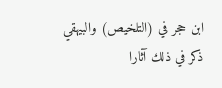ابن حجر في (التلخيص) والبيهقي ذكر في ذلك آثارا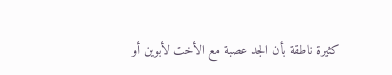كثيرة ناطقة بأن الجد عصبة مع الأخت لأبوين أو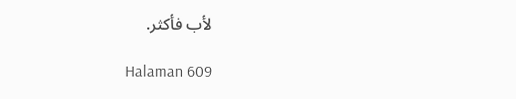لأب فأكثر.

Halaman 609